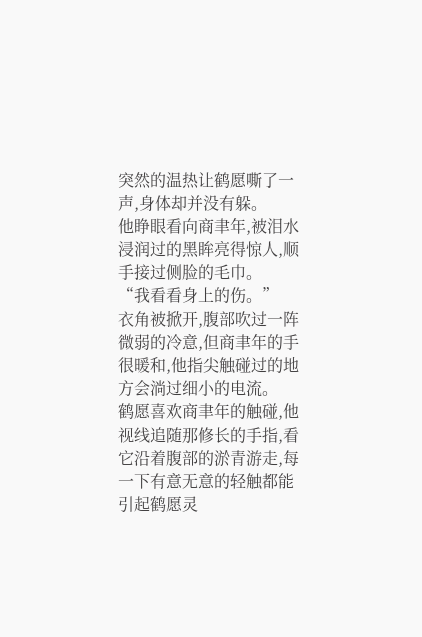突然的温热让鹤愿嘶了一声,身体却并没有躲。
他睁眼看向商聿年,被泪水浸润过的黑眸亮得惊人,顺手接过侧脸的毛巾。
“我看看身上的伤。”
衣角被掀开,腹部吹过一阵微弱的冷意,但商聿年的手很暖和,他指尖触碰过的地方会淌过细小的电流。
鹤愿喜欢商聿年的触碰,他视线追随那修长的手指,看它沿着腹部的淤青游走,每一下有意无意的轻触都能引起鹤愿灵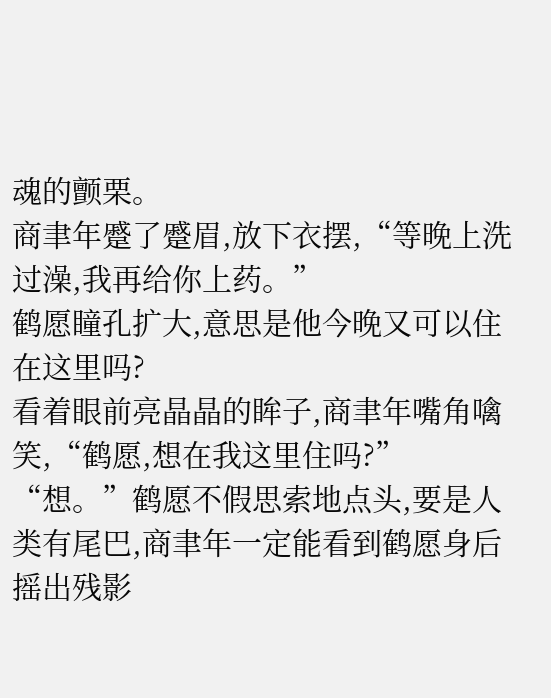魂的颤栗。
商聿年蹙了蹙眉,放下衣摆,“等晚上洗过澡,我再给你上药。”
鹤愿瞳孔扩大,意思是他今晚又可以住在这里吗?
看着眼前亮晶晶的眸子,商聿年嘴角噙笑,“鹤愿,想在我这里住吗?”
“想。”鹤愿不假思索地点头,要是人类有尾巴,商聿年一定能看到鹤愿身后摇出残影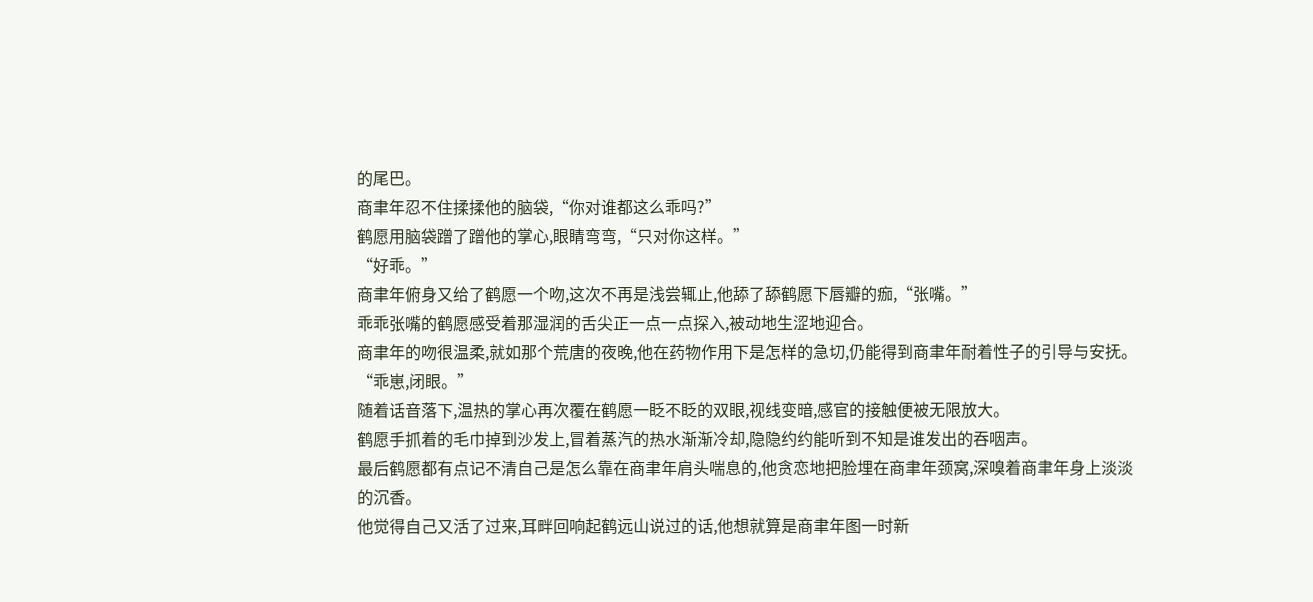的尾巴。
商聿年忍不住揉揉他的脑袋,“你对谁都这么乖吗?”
鹤愿用脑袋蹭了蹭他的掌心,眼睛弯弯,“只对你这样。”
“好乖。”
商聿年俯身又给了鹤愿一个吻,这次不再是浅尝辄止,他舔了舔鹤愿下唇瓣的痂,“张嘴。”
乖乖张嘴的鹤愿感受着那湿润的舌尖正一点一点探入,被动地生涩地迎合。
商聿年的吻很温柔,就如那个荒唐的夜晚,他在药物作用下是怎样的急切,仍能得到商聿年耐着性子的引导与安抚。
“乖崽,闭眼。”
随着话音落下,温热的掌心再次覆在鹤愿一眨不眨的双眼,视线变暗,感官的接触便被无限放大。
鹤愿手抓着的毛巾掉到沙发上,冒着蒸汽的热水渐渐冷却,隐隐约约能听到不知是谁发出的吞咽声。
最后鹤愿都有点记不清自己是怎么靠在商聿年肩头喘息的,他贪恋地把脸埋在商聿年颈窝,深嗅着商聿年身上淡淡的沉香。
他觉得自己又活了过来,耳畔回响起鹤远山说过的话,他想就算是商聿年图一时新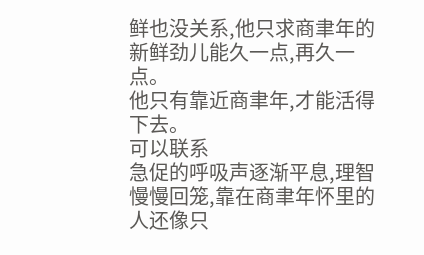鲜也没关系,他只求商聿年的新鲜劲儿能久一点,再久一点。
他只有靠近商聿年,才能活得下去。
可以联系
急促的呼吸声逐渐平息,理智慢慢回笼,靠在商聿年怀里的人还像只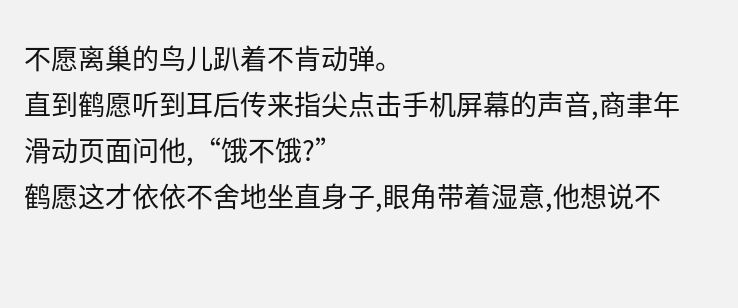不愿离巢的鸟儿趴着不肯动弹。
直到鹤愿听到耳后传来指尖点击手机屏幕的声音,商聿年滑动页面问他,“饿不饿?”
鹤愿这才依依不舍地坐直身子,眼角带着湿意,他想说不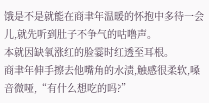饿是不是就能在商聿年温暖的怀抱中多待一会儿,就先听到肚子不争气的咕噜声。
本就因缺氧涨红的脸霎时红透至耳根。
商聿年伸手擦去他嘴角的水渍,触感很柔软,嗓音微哑,“有什么想吃的吗?”